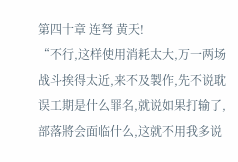第四十章 连弩 黄天!
“不行,这样使用消耗太大,万一两场战斗挨得太近,来不及製作,先不说耽误工期是什么罪名,就说如果打输了,部落將会面临什么,这就不用我多说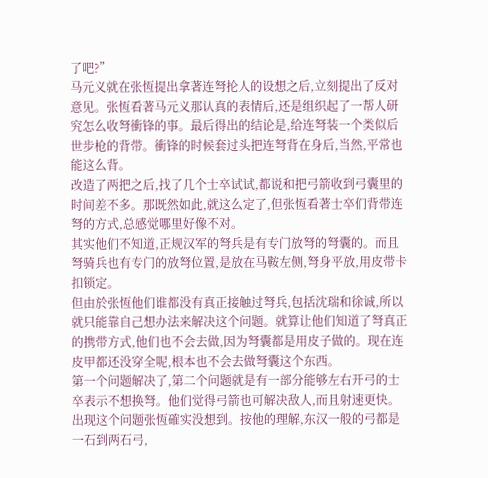了吧?”
马元义就在张恆提出拿著连弩抡人的设想之后,立刻提出了反对意见。张恆看著马元义那认真的表情后,还是组织起了一帮人研究怎么收弩衝锋的事。最后得出的结论是,给连弩装一个类似后世步枪的背带。衝锋的时候套过头把连弩背在身后,当然,平常也能这么背。
改造了两把之后,找了几个士卒试试,都说和把弓箭收到弓囊里的时间差不多。那既然如此,就这么定了,但张恆看著士卒们背带连弩的方式,总感觉哪里好像不对。
其实他们不知道,正规汉军的弩兵是有专门放弩的弩囊的。而且弩骑兵也有专门的放弩位置,是放在马鞍左侧,弩身平放,用皮带卡扣锁定。
但由於张恆他们谁都没有真正接触过弩兵,包括沈瑞和徐诚,所以就只能靠自己想办法来解决这个问题。就算让他们知道了弩真正的携带方式,他们也不会去做,因为弩囊都是用皮子做的。现在连皮甲都还没穿全呢,根本也不会去做弩囊这个东西。
第一个问题解决了,第二个问题就是有一部分能够左右开弓的士卒表示不想换弩。他们觉得弓箭也可解决敌人,而且射速更快。
出现这个问题张恆確实没想到。按他的理解,东汉一般的弓都是一石到两石弓,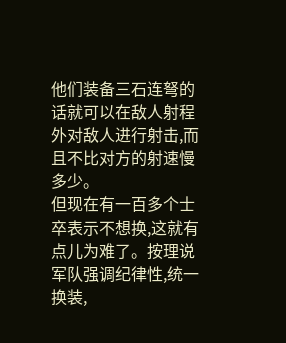他们装备三石连弩的话就可以在敌人射程外对敌人进行射击,而且不比对方的射速慢多少。
但现在有一百多个士卒表示不想换,这就有点儿为难了。按理说军队强调纪律性,统一换装,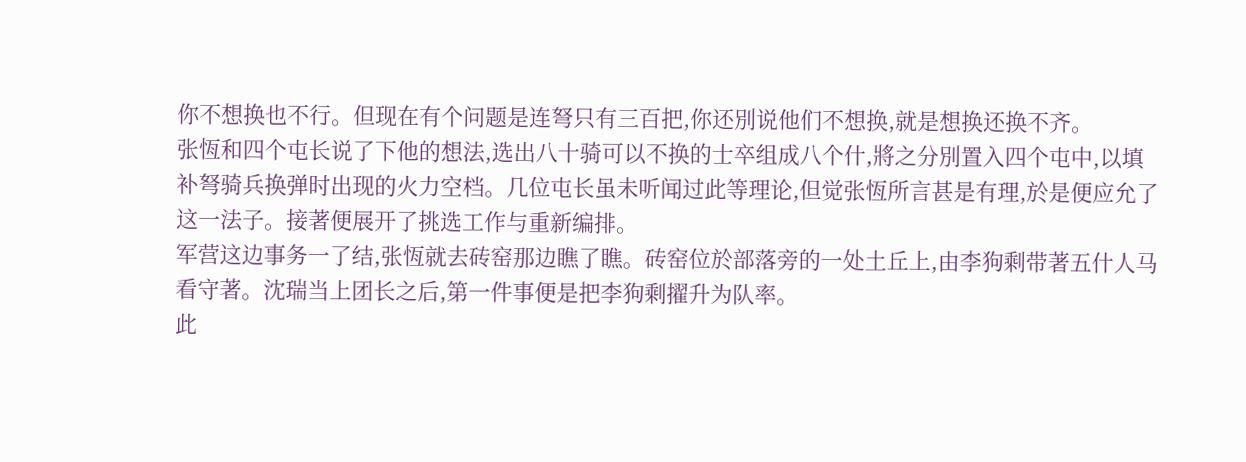你不想换也不行。但现在有个问题是连弩只有三百把,你还別说他们不想换,就是想换还换不齐。
张恆和四个屯长说了下他的想法,选出八十骑可以不换的士卒组成八个什,將之分別置入四个屯中,以填补弩骑兵换弹时出现的火力空档。几位屯长虽未听闻过此等理论,但觉张恆所言甚是有理,於是便应允了这一法子。接著便展开了挑选工作与重新编排。
军营这边事务一了结,张恆就去砖窑那边瞧了瞧。砖窑位於部落旁的一处土丘上,由李狗剩带著五什人马看守著。沈瑞当上团长之后,第一件事便是把李狗剩擢升为队率。
此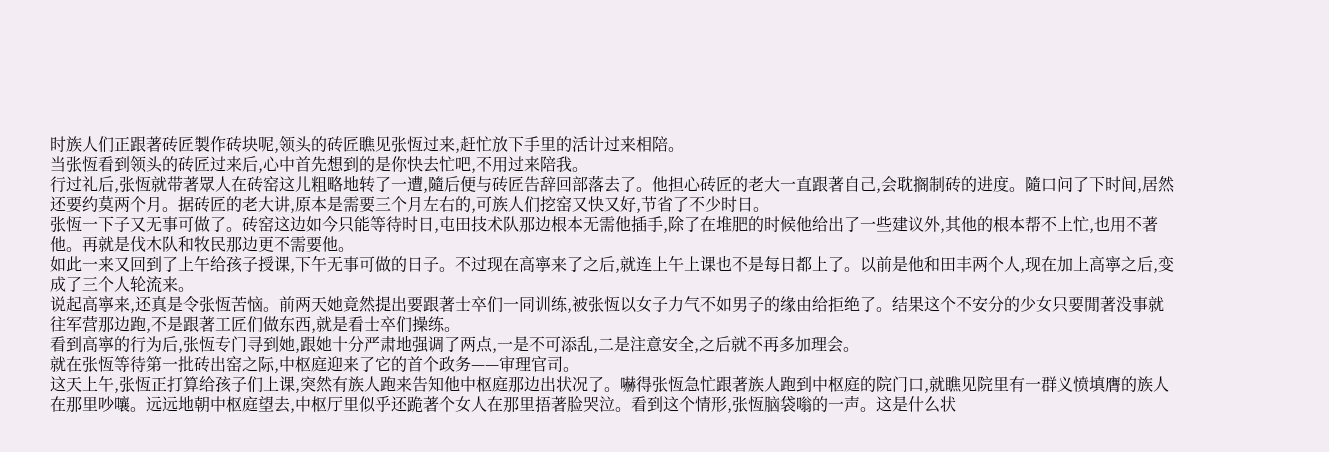时族人们正跟著砖匠製作砖块呢,领头的砖匠瞧见张恆过来,赶忙放下手里的活计过来相陪。
当张恆看到领头的砖匠过来后,心中首先想到的是你快去忙吧,不用过来陪我。
行过礼后,张恆就带著眾人在砖窑这儿粗略地转了一遭,隨后便与砖匠告辞回部落去了。他担心砖匠的老大一直跟著自己,会耽搁制砖的进度。隨口问了下时间,居然还要约莫两个月。据砖匠的老大讲,原本是需要三个月左右的,可族人们挖窑又快又好,节省了不少时日。
张恆一下子又无事可做了。砖窑这边如今只能等待时日,屯田技术队那边根本无需他插手,除了在堆肥的时候他给出了一些建议外,其他的根本帮不上忙,也用不著他。再就是伐木队和牧民那边更不需要他。
如此一来又回到了上午给孩子授课,下午无事可做的日子。不过现在高寧来了之后,就连上午上课也不是每日都上了。以前是他和田丰两个人,现在加上高寧之后,变成了三个人轮流来。
说起高寧来,还真是令张恆苦恼。前两天她竟然提出要跟著士卒们一同训练,被张恆以女子力气不如男子的缘由给拒绝了。结果这个不安分的少女只要閒著没事就往军营那边跑,不是跟著工匠们做东西,就是看士卒们操练。
看到高寧的行为后,张恆专门寻到她,跟她十分严肃地强调了两点,一是不可添乱,二是注意安全,之后就不再多加理会。
就在张恆等待第一批砖出窑之际,中枢庭迎来了它的首个政务——审理官司。
这天上午,张恆正打算给孩子们上课,突然有族人跑来告知他中枢庭那边出状况了。嚇得张恆急忙跟著族人跑到中枢庭的院门口,就瞧见院里有一群义愤填膺的族人在那里吵嚷。远远地朝中枢庭望去,中枢厅里似乎还跪著个女人在那里捂著脸哭泣。看到这个情形,张恆脑袋嗡的一声。这是什么状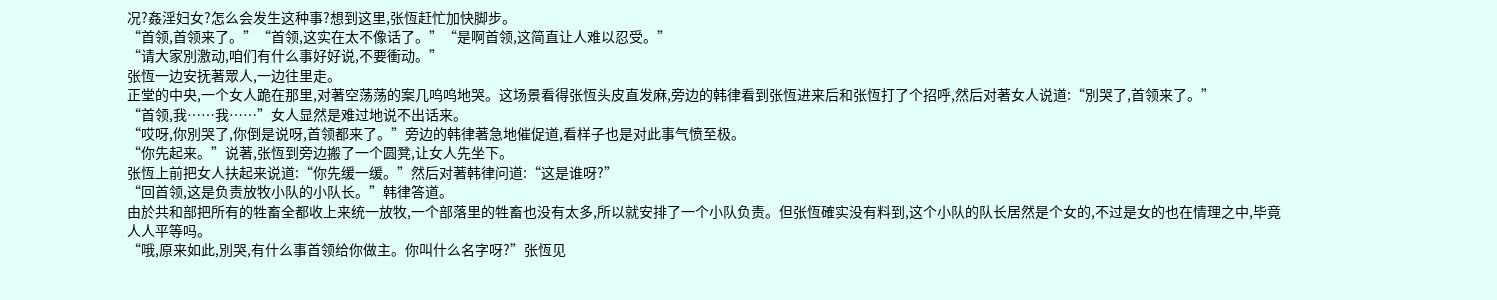况?姦淫妇女?怎么会发生这种事?想到这里,张恆赶忙加快脚步。
“首领,首领来了。”“首领,这实在太不像话了。”“是啊首领,这简直让人难以忍受。”
“请大家別激动,咱们有什么事好好说,不要衝动。”
张恆一边安抚著眾人,一边往里走。
正堂的中央,一个女人跪在那里,对著空荡荡的案几呜呜地哭。这场景看得张恆头皮直发麻,旁边的韩律看到张恆进来后和张恆打了个招呼,然后对著女人说道:“別哭了,首领来了。”
“首领,我……我……”女人显然是难过地说不出话来。
“哎呀,你別哭了,你倒是说呀,首领都来了。”旁边的韩律著急地催促道,看样子也是对此事气愤至极。
“你先起来。”说著,张恆到旁边搬了一个圆凳,让女人先坐下。
张恆上前把女人扶起来说道:“你先缓一缓。”然后对著韩律问道:“这是谁呀?”
“回首领,这是负责放牧小队的小队长。”韩律答道。
由於共和部把所有的牲畜全都收上来统一放牧,一个部落里的牲畜也没有太多,所以就安排了一个小队负责。但张恆確实没有料到,这个小队的队长居然是个女的,不过是女的也在情理之中,毕竟人人平等吗。
“哦,原来如此,別哭,有什么事首领给你做主。你叫什么名字呀?”张恆见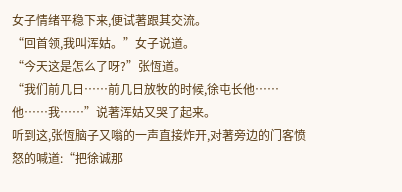女子情绪平稳下来,便试著跟其交流。
“回首领,我叫浑姑。”女子说道。
“今天这是怎么了呀?”张恆道。
“我们前几日……前几日放牧的时候,徐屯长他……他……我……”说著浑姑又哭了起来。
听到这,张恆脑子又嗡的一声直接炸开,对著旁边的门客愤怒的喊道:“把徐诚那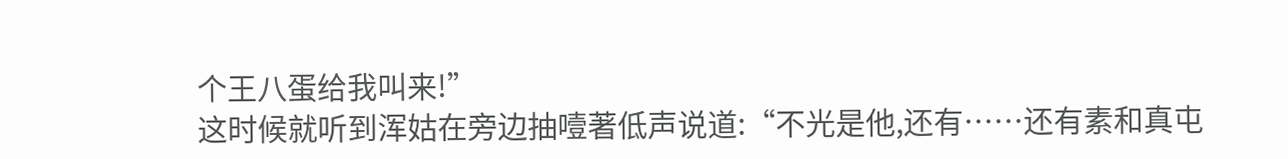个王八蛋给我叫来!”
这时候就听到浑姑在旁边抽噎著低声说道:“不光是他,还有……还有素和真屯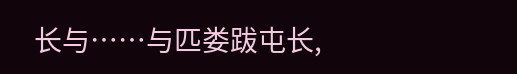长与……与匹娄跋屯长,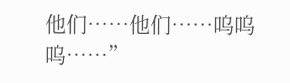他们……他们……呜呜呜……”